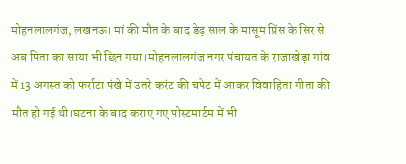मोहनलालगंज, लखनऊ। मां की मौत के बाद डेढ़ साल के मासूम प्रिंस के सिर से अब पिता का साया भी छिन गया।मोहनलालगंज नगर पंचायत के राजाखेड़ा गांव में 13 अगस्त को फर्राटा पंखे में उतरे करंट की चपेट में आकर विवाहिता गीता की मौत हो गई थी।घटना के बाद कराए गए पोस्टमार्टम में भी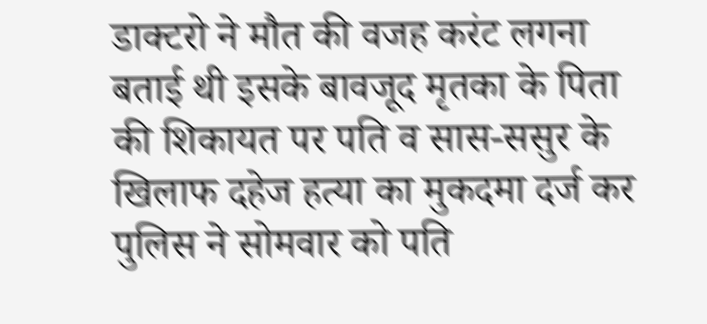डाक्टरो ने मौत की वजह करंट लगना बताई थी इसके बावजूद मृतका के पिता की शिकायत पर पति व सास-ससुर के खिलाफ दहेज हत्या का मुकदमा दर्ज कर पुलिस ने सोमवार को पति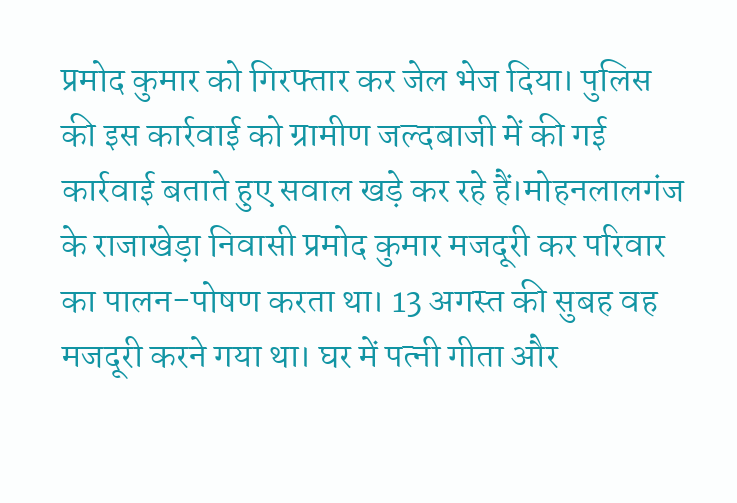प्रमोद कुमार को गिरफ्तार कर जेल भेज दिया। पुलिस की इस कार्रवाई को ग्रामीण जल्दबाजी में की गई कार्रवाई बताते हुए सवाल खड़े कर रहे हैं।मोहनलालगंज के राजाखेड़ा निवासी प्रमोद कुमार मजदूरी कर परिवार का पालन-पोषण करता था। 13 अगस्त की सुबह वह मजदूरी करने गया था। घर में पत्नी गीता और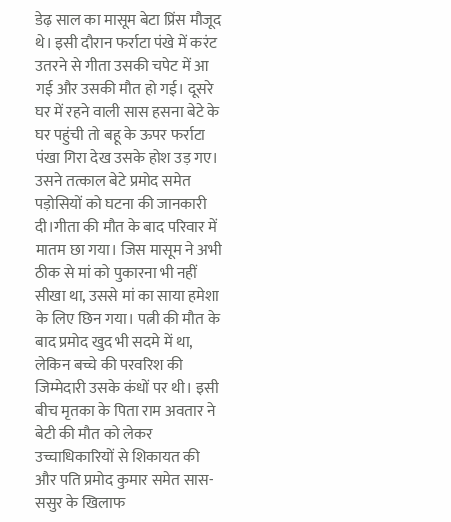डेढ़ साल का मासूम बेटा प्रिंस मौजूद थे। इसी दौरान फर्राटा पंखे में करंट उतरने से गीता उसकी चपेट में आ गई और उसकी मौत हो गई। दूसरे घर में रहने वाली सास हसना बेटे के घर पहुंची तो बहू के ऊपर फर्राटा पंखा गिरा देख उसके होश उड़ गए। उसने तत्काल बेटे प्रमोद समेत पड़ोसियों को घटना की जानकारी दी।गीता की मौत के बाद परिवार में मातम छा गया। जिस मासूम ने अभी ठीक से मां को पुकारना भी नहीं सीखा था, उससे मां का साया हमेशा के लिए छिन गया। पत्नी की मौत के बाद प्रमोद खुद भी सदमे में था, लेकिन बच्चे की परवरिश की जिम्मेदारी उसके कंधों पर थी। इसी बीच मृतका के पिता राम अवतार ने बेटी की मौत को लेकर उच्चाधिकारियों से शिकायत की और पति प्रमोद कुमार समेत सास-ससुर के खिलाफ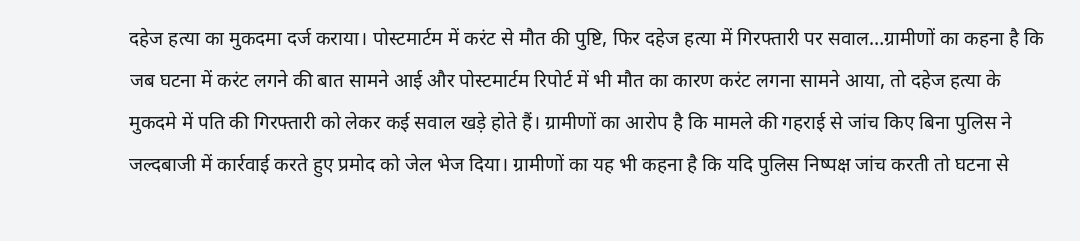दहेज हत्या का मुकदमा दर्ज कराया। पोस्टमार्टम में करंट से मौत की पुष्टि, फिर दहेज हत्या में गिरफ्तारी पर सवाल…ग्रामीणों का कहना है कि जब घटना में करंट लगने की बात सामने आई और पोस्टमार्टम रिपोर्ट में भी मौत का कारण करंट लगना सामने आया, तो दहेज हत्या के मुकदमे में पति की गिरफ्तारी को लेकर कई सवाल खड़े होते हैं। ग्रामीणों का आरोप है कि मामले की गहराई से जांच किए बिना पुलिस ने जल्दबाजी में कार्रवाई करते हुए प्रमोद को जेल भेज दिया। ग्रामीणों का यह भी कहना है कि यदि पुलिस निष्पक्ष जांच करती तो घटना से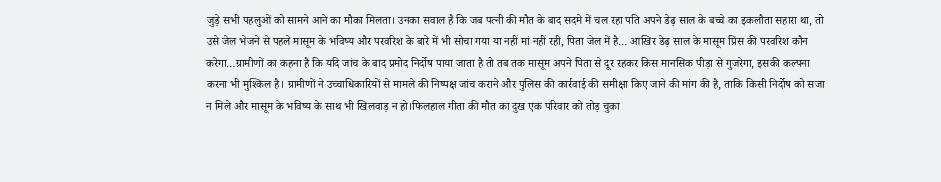जुड़े सभी पहलुओं को सामने आने का मौका मिलता। उनका सवाल है कि जब पत्नी की मौत के बाद सदमे में चल रहा पति अपने डेढ़ साल के बच्चे का इकलौता सहारा था, तो उसे जेल भेजने से पहले मासूम के भविष्य और परवरिश के बारे में भी सोचा गया या नहीं मां नहीं रही, पिता जेल में है… आखिर डेढ़ साल के मासूम प्रिंस की परवरिश कौन करेगा…ग्रामीणों का कहना है कि यदि जांच के बाद प्रमोद निर्दोष पाया जाता है तो तब तक मासूम अपने पिता से दूर रहकर किस मानसिक पीड़ा से गुजरेगा, इसकी कल्पना करना भी मुश्किल है। ग्रामीणों ने उच्चाधिकारियों से मामले की निष्पक्ष जांच कराने और पुलिस की कार्रवाई की समीक्षा किए जाने की मांग की है, ताकि किसी निर्दोष को सजा न मिले और मासूम के भविष्य के साथ भी खिलवाड़ न हो।फिलहाल गीता की मौत का दुख एक परिवार को तोड़ चुका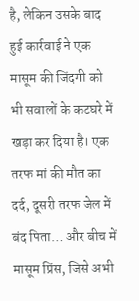है, लेकिन उसके बाद हुई कार्रवाई ने एक मासूम की जिंदगी को भी सवालों के कटघरे में खड़ा कर दिया है। एक तरफ मां की मौत का दर्द, दूसरी तरफ जेल में बंद पिता… और बीच में मासूम प्रिंस, जिसे अभी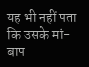यह भी नहीं पता कि उसके मां-बाप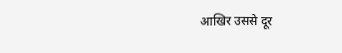आखिर उससे दूर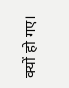क्यों हो गए।